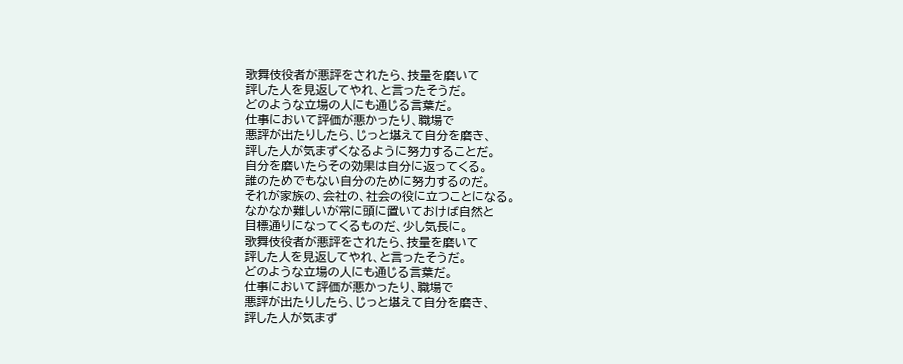歌舞伎役者が悪評をされたら、技量を磨いて
評した人を見返してやれ、と言ったそうだ。
どのような立場の人にも通じる言葉だ。
仕事において評価が悪かったり、職場で
悪評が出たりしたら、じっと堪えて自分を磨き、
評した人が気まずくなるように努力することだ。
自分を磨いたらその効果は自分に返ってくる。
誰のためでもない自分のために努力するのだ。
それが家族の、会社の、社会の役に立つことになる。
なかなか難しいが常に頭に置いておけば自然と
目標通りになってくるものだ、少し気長に。
歌舞伎役者が悪評をされたら、技量を磨いて
評した人を見返してやれ、と言ったそうだ。
どのような立場の人にも通じる言葉だ。
仕事において評価が悪かったり、職場で
悪評が出たりしたら、じっと堪えて自分を磨き、
評した人が気まず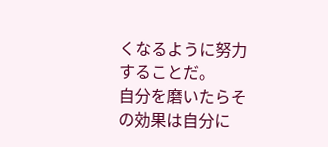くなるように努力することだ。
自分を磨いたらその効果は自分に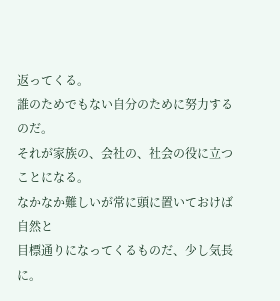返ってくる。
誰のためでもない自分のために努力するのだ。
それが家族の、会社の、社会の役に立つことになる。
なかなか難しいが常に頭に置いておけば自然と
目標通りになってくるものだ、少し気長に。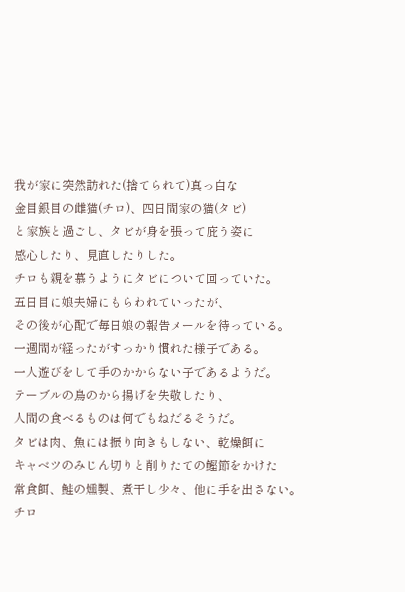我が家に突然訪れた(捨てられて)真っ白な
金目銀目の雌猫(チロ)、四日間家の猫(タビ)
と家族と過ごし、タビが身を張って庇う姿に
感心したり、見直したりした。
チロも親を慕うようにタビについて回っていた。
五日目に娘夫婦にもらわれていったが、
その後が心配で毎日娘の報告メールを待っている。
一週間が経ったがすっかり慣れた様子である。
一人遊びをして手のかからない子であるようだ。
テーブルの鳥のから揚げを失敬したり、
人間の食べるものは何でもねだるそうだ。
タビは肉、魚には振り向きもしない、乾燥餌に
キャベツのみじん切りと削りたての鰹節をかけた
常食餌、鮭の燻製、煮干し少々、他に手を出さない。
チロ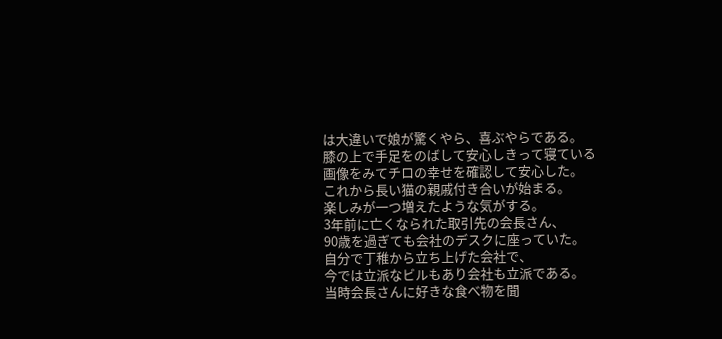は大違いで娘が驚くやら、喜ぶやらである。
膝の上で手足をのばして安心しきって寝ている
画像をみてチロの幸せを確認して安心した。
これから長い猫の親戚付き合いが始まる。
楽しみが一つ増えたような気がする。
3年前に亡くなられた取引先の会長さん、
90歳を過ぎても会社のデスクに座っていた。
自分で丁稚から立ち上げた会社で、
今では立派なビルもあり会社も立派である。
当時会長さんに好きな食べ物を聞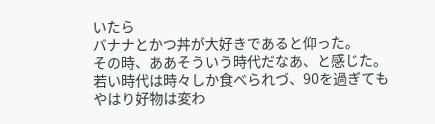いたら
バナナとかつ丼が大好きであると仰った。
その時、ああそういう時代だなあ、と感じた。
若い時代は時々しか食べられづ、90を過ぎても
やはり好物は変わ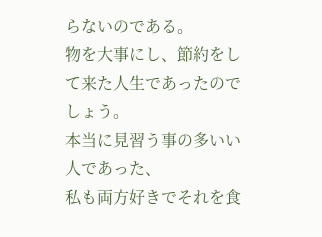らないのである。
物を大事にし、節約をして来た人生であったのでしょう。
本当に見習う事の多いい人であった、
私も両方好きでそれを食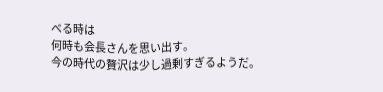べる時は
何時も会長さんを思い出す。
今の時代の贅沢は少し過剰すぎるようだ。